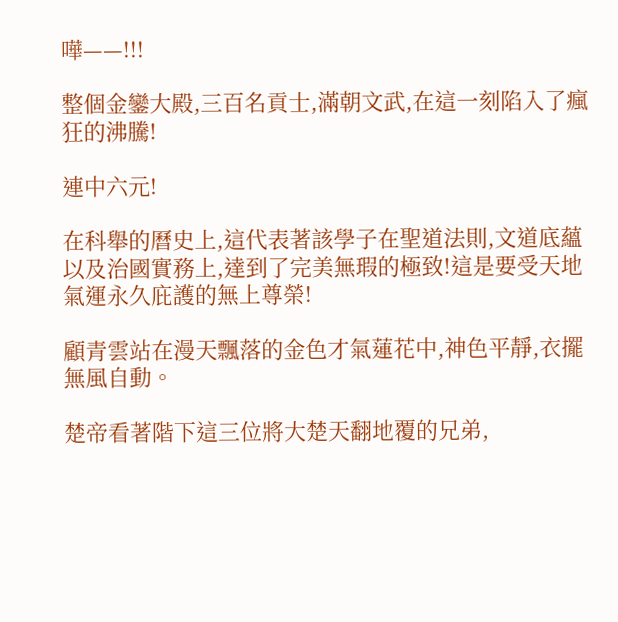嘩——!!!

整個金鑾大殿,三百名貢士,滿朝文武,在這一刻陷入了瘋狂的沸騰!

連中六元!

在科舉的曆史上,這代表著該學子在聖道法則,文道底蘊以及治國實務上,達到了完美無瑕的極致!這是要受天地氣運永久庇護的無上尊榮!

顧青雲站在漫天飄落的金色才氣蓮花中,神色平靜,衣擺無風自動。

楚帝看著階下這三位將大楚天翻地覆的兄弟,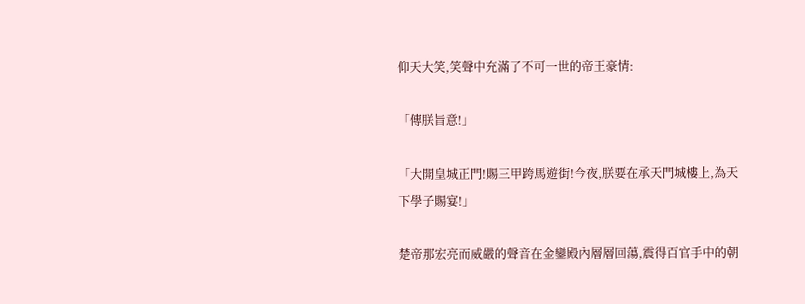仰天大笑,笑聲中充滿了不可一世的帝王豪情:

「傳朕旨意!」

「大開皇城正門!賜三甲跨馬遊街!今夜,朕要在承天門城樓上,為天下學子賜宴!」

楚帝那宏亮而威嚴的聲音在金鑾殿內層層回蕩,震得百官手中的朝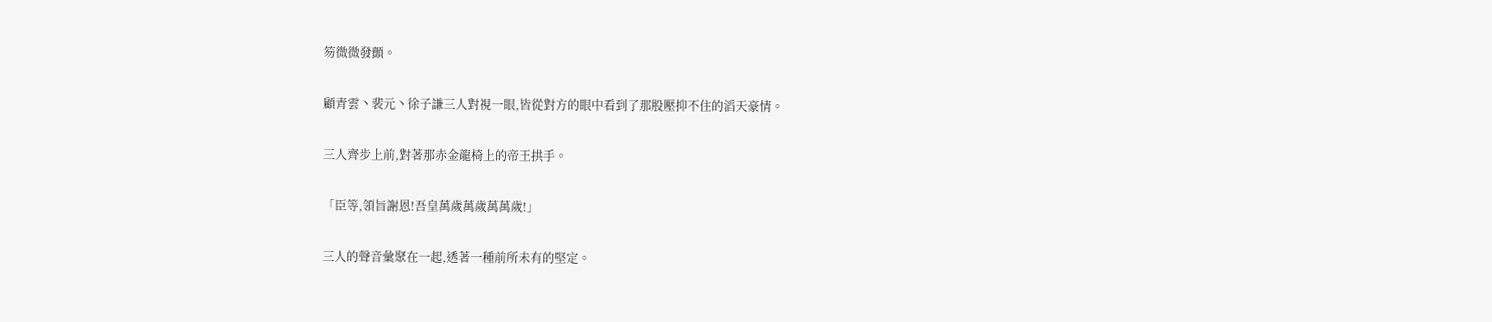笏微微發顫。

顧青雲丶裴元丶徐子謙三人對視一眼,皆從對方的眼中看到了那股壓抑不住的滔天豪情。

三人齊步上前,對著那赤金龍椅上的帝王拱手。

「臣等,領旨謝恩!吾皇萬歲萬歲萬萬歲!」

三人的聲音彙聚在一起,透著一種前所未有的堅定。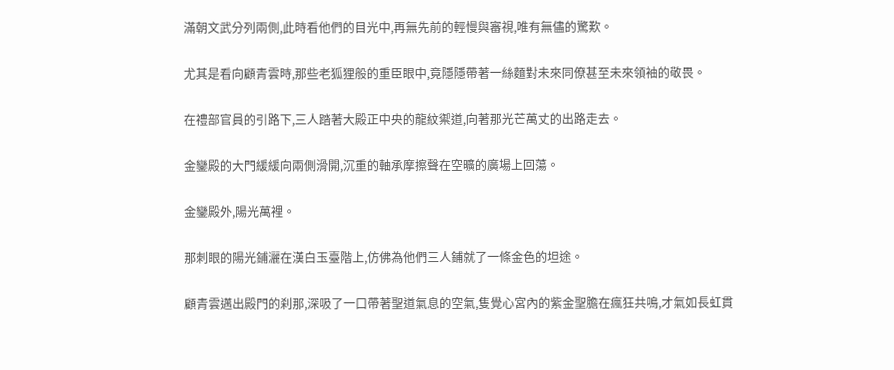滿朝文武分列兩側,此時看他們的目光中,再無先前的輕慢與審視,唯有無儘的驚歎。

尤其是看向顧青雲時,那些老狐狸般的重臣眼中,竟隱隱帶著一絲麵對未來同僚甚至未來領袖的敬畏。

在禮部官員的引路下,三人踏著大殿正中央的龍紋禦道,向著那光芒萬丈的出路走去。

金鑾殿的大門緩緩向兩側滑開,沉重的軸承摩擦聲在空曠的廣場上回蕩。

金鑾殿外,陽光萬裡。

那刺眼的陽光鋪灑在漢白玉臺階上,仿佛為他們三人鋪就了一條金色的坦途。

顧青雲邁出殿門的刹那,深吸了一口帶著聖道氣息的空氣,隻覺心宮內的紫金聖膽在瘋狂共鳴,才氣如長虹貫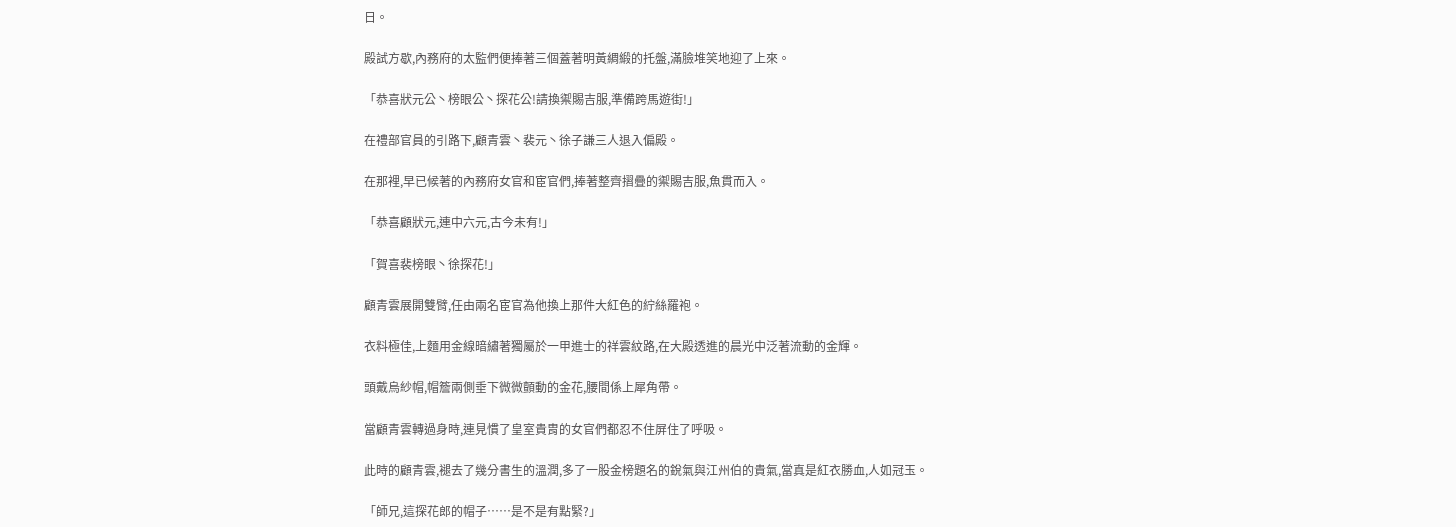日。

殿試方歇,內務府的太監們便捧著三個蓋著明黃綢緞的托盤,滿臉堆笑地迎了上來。

「恭喜狀元公丶榜眼公丶探花公!請換禦賜吉服,準備跨馬遊街!」

在禮部官員的引路下,顧青雲丶裴元丶徐子謙三人退入偏殿。

在那裡,早已候著的內務府女官和宦官們,捧著整齊摺疊的禦賜吉服,魚貫而入。

「恭喜顧狀元,連中六元,古今未有!」

「賀喜裴榜眼丶徐探花!」

顧青雲展開雙臂,任由兩名宦官為他換上那件大紅色的紵絲羅袍。

衣料極佳,上麵用金線暗繡著獨屬於一甲進士的祥雲紋路,在大殿透進的晨光中泛著流動的金輝。

頭戴烏紗帽,帽簷兩側垂下微微顫動的金花,腰間係上犀角帶。

當顧青雲轉過身時,連見慣了皇室貴胄的女官們都忍不住屏住了呼吸。

此時的顧青雲,褪去了幾分書生的溫潤,多了一股金榜題名的銳氣與江州伯的貴氣,當真是紅衣勝血,人如冠玉。

「師兄,這探花郎的帽子……是不是有點緊?」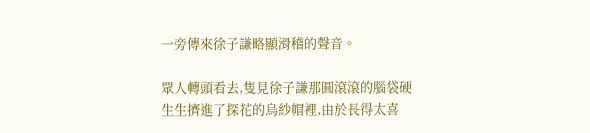一旁傳來徐子謙略顯滑稽的聲音。

眾人轉頭看去,隻見徐子謙那圓滾滾的腦袋硬生生擠進了探花的烏紗帽裡,由於長得太喜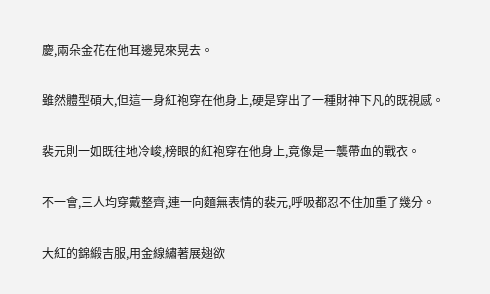慶,兩朵金花在他耳邊晃來晃去。

雖然體型碩大,但這一身紅袍穿在他身上,硬是穿出了一種財神下凡的既視感。

裴元則一如既往地冷峻,榜眼的紅袍穿在他身上,竟像是一襲帶血的戰衣。

不一會,三人均穿戴整齊,連一向麵無表情的裴元,呼吸都忍不住加重了幾分。

大紅的錦緞吉服,用金線繡著展翅欲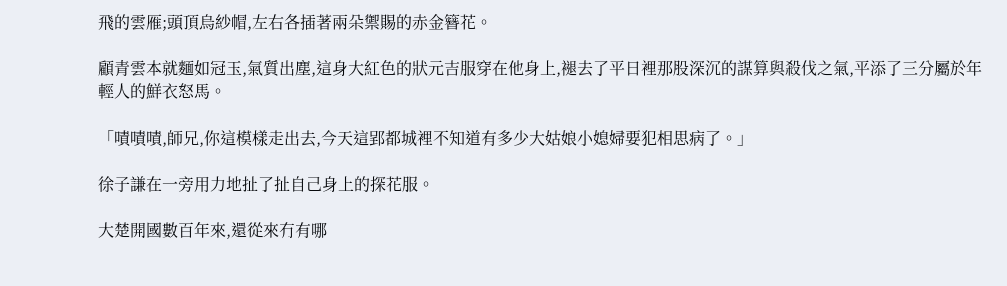飛的雲雁;頭頂烏紗帽,左右各插著兩朵禦賜的赤金簪花。

顧青雲本就麵如冠玉,氣質出塵,這身大紅色的狀元吉服穿在他身上,褪去了平日裡那股深沉的謀算與殺伐之氣,平添了三分屬於年輕人的鮮衣怒馬。

「嘖嘖嘖,師兄,你這模樣走出去,今天這郢都城裡不知道有多少大姑娘小媳婦要犯相思病了。」

徐子謙在一旁用力地扯了扯自己身上的探花服。

大楚開國數百年來,還從來冇有哪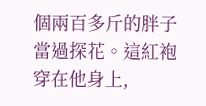個兩百多斤的胖子當過探花。這紅袍穿在他身上,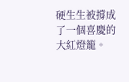硬生生被撐成了一個喜慶的大紅燈籠。